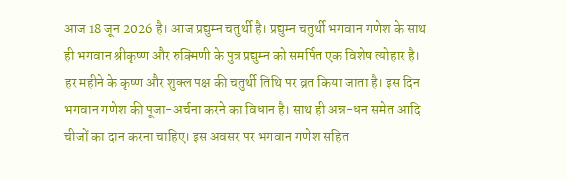आज 18 जून 2026 है। आज प्रद्युम्न चतुर्थी है। प्रद्युम्न चतुर्थी भगवान गणेश के साथ ही भगवान श्रीकृष्ण और रुक्मिणी के पुत्र प्रद्युम्न को समर्पित एक विशेष त्योहार है। हर महीने के कृष्ण और शुक्ल पक्ष की चतुर्थी तिथि पर व्रत किया जाता है। इस दिन भगवान गणेश की पूजा-अर्चना करने का विधान है। साथ ही अन्न-धन समेत आदि चीजों का दान करना चाहिए। इस अवसर पर भगवान गणेश सहित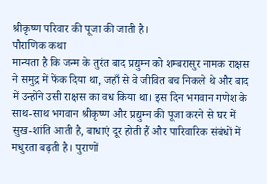श्रीकृष्ण परिवार की पूजा की जाती है।
पौराणिक कथा
मान्यता है कि जन्म के तुरंत बाद प्रद्युम्न को शम्बरासुर नामक राक्षस ने समुद्र में फेंक दिया था, जहाँ से वे जीवित बच निकले थे और बाद में उन्होंने उसी राक्षस का वध किया था। इस दिन भगवान गणेश के साथ-साथ भगवान श्रीकृष्ण और प्रद्युम्न की पूजा करने से घर में सुख-शांति आती है, बाधाएं दूर होती हैं और पारिवारिक संबंधों में मधुरता बढ़ती है। पुराणों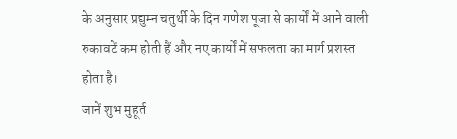के अनुसार प्रद्युम्न चतुर्थी के दिन गणेश पूजा से कार्यों में आने वाली रुकावटें कम होती हैं और नए कार्यों में सफलता का मार्ग प्रशस्त होता है।
जानें शुभ मुहूर्त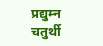प्रद्युम्न चतुर्थी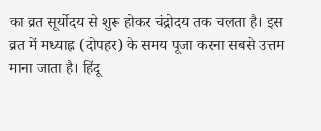का व्रत सूर्योदय से शुरू होकर चंद्रोदय तक चलता है। इस व्रत में मध्याह्न (दोपहर) के समय पूजा करना सबसे उत्तम माना जाता है। हिंदू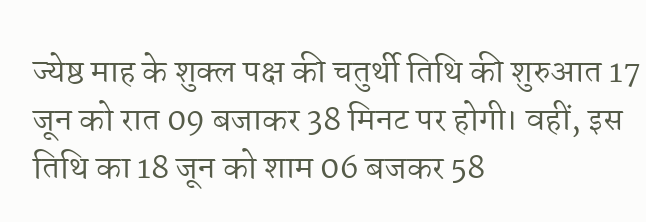ज्येष्ठ माह के शुक्ल पक्ष की चतुर्थी तिथि की शुरुआत 17 जून को रात 09 बजाकर 38 मिनट पर होगी। वहीं, इस तिथि का 18 जून को शाम 06 बजकर 58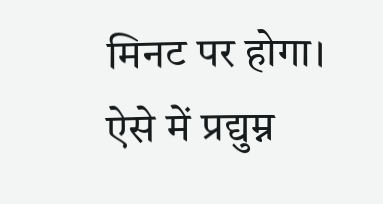मिनट पर होगा। ऐसे में प्रद्युम्न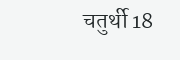चतुर्थी 18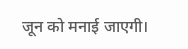जून को मनाई जाएगी।